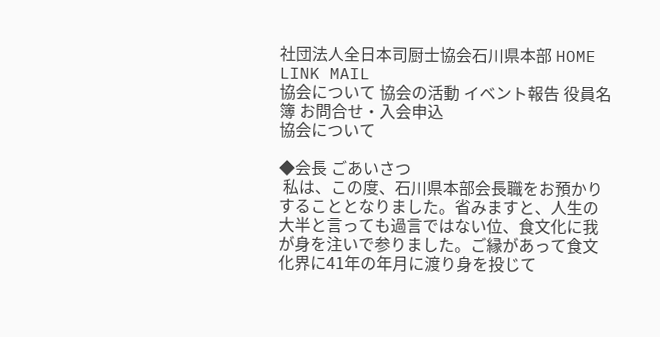社団法人全日本司厨士協会石川県本部 HOME LINK MAIL
協会について 協会の活動 イベント報告 役員名簿 お問合せ・入会申込
協会について

◆会長 ごあいさつ
 私は、この度、石川県本部会長職をお預かりすることとなりました。省みますと、人生の大半と言っても過言ではない位、食文化に我が身を注いで参りました。ご縁があって食文化界に41年の年月に渡り身を投じて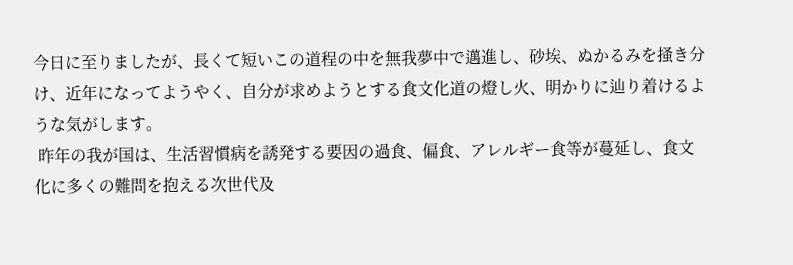今日に至りましたが、長くて短いこの道程の中を無我夢中で邁進し、砂埃、ぬかるみを掻き分け、近年になってようやく、自分が求めようとする食文化道の燈し火、明かりに辿り着けるような気がします。
 昨年の我が国は、生活習慣病を誘発する要因の過食、偏食、アレルギー食等が蔓延し、食文化に多くの難問を抱える次世代及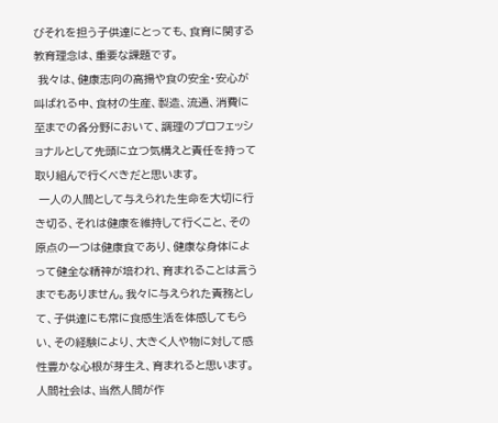びそれを担う子供達にとっても、食育に関する教育理念は、重要な課題です。
 我々は、健康志向の高揚や食の安全・安心が叫ばれる中、食材の生産、製造、流通、消費に至までの各分野において、調理のプロフェッショナルとして先頭に立つ気構えと責任を持って取り組んで行くべきだと思います。
 一人の人間として与えられた生命を大切に行き切る、それは健康を維持して行くこと、その原点の一つは健康食であり、健康な身体によって健全な精神が培われ、育まれることは言うまでもありません。我々に与えられた責務として、子供達にも常に食感生活を体感してもらい、その経験により、大きく人や物に対して感性豊かな心根が芽生え、育まれると思います。人間社会は、当然人間が作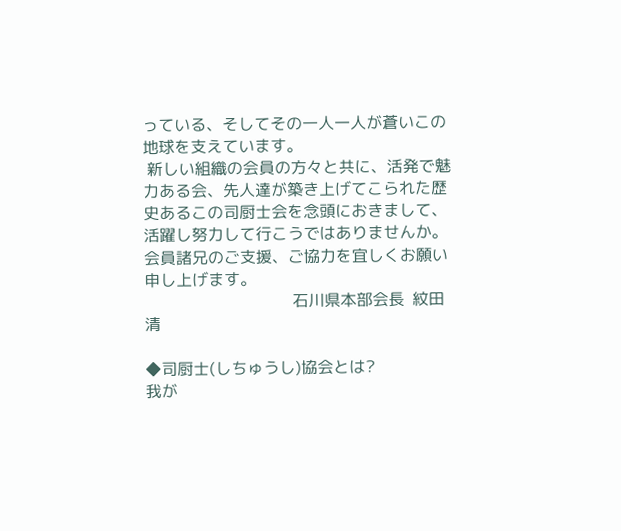っている、そしてその一人一人が蒼いこの地球を支えています。
 新しい組織の会員の方々と共に、活発で魅力ある会、先人達が築き上げてこられた歴史あるこの司厨士会を念頭におきまして、活躍し努力して行こうではありませんか。会員諸兄のご支援、ご協力を宜しくお願い申し上げます。
                                     石川県本部会長  紋田 清

◆司厨士(しちゅうし)協会とは?
我が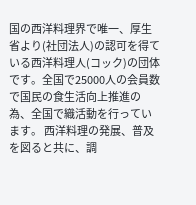国の西洋料理界で唯一、厚生省より(社団法人)の認可を得ている西洋料理人(コック)の団体です。全国で25000人の会員数で国民の食生活向上推進の為、全国で織活動を行っています。 西洋料理の発展、普及を図ると共に、調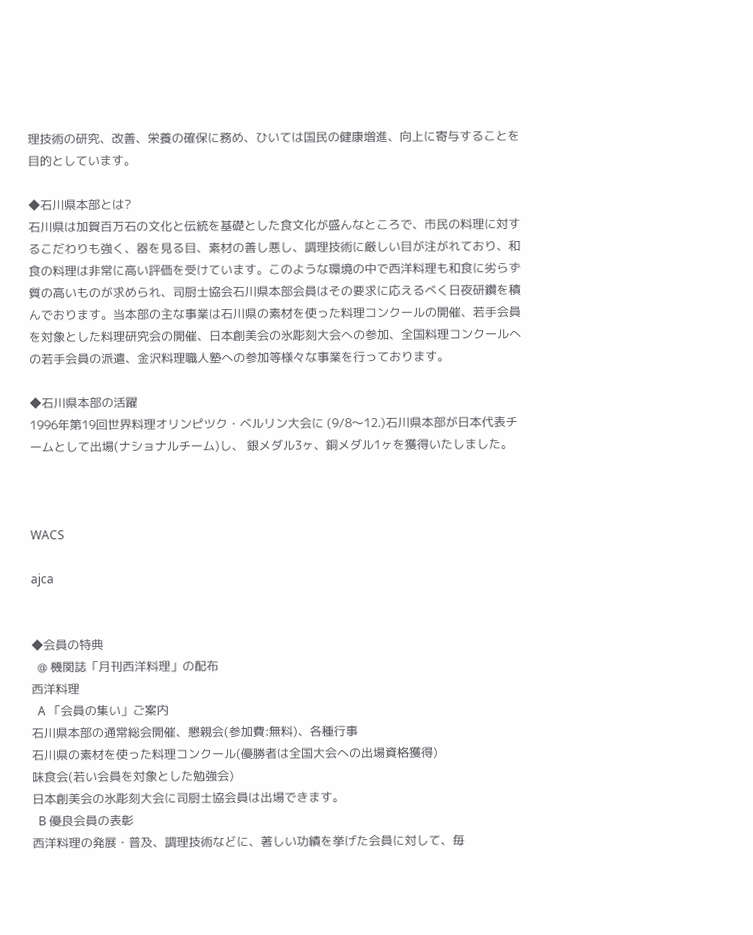理技術の研究、改善、栄養の確保に務め、ひいては国民の健康増進、向上に寄与することを目的としています。

◆石川県本部とは?
石川県は加賀百万石の文化と伝統を基礎とした食文化が盛んなところで、市民の料理に対するこだわりも強く、器を見る目、素材の善し悪し、調理技術に厳しい目が注がれており、和食の料理は非常に高い評価を受けています。このような環境の中で西洋料理も和食に劣らず質の高いものが求められ、司厨士協会石川県本部会員はその要求に応えるべく日夜研鑽を積んでおります。当本部の主な事業は石川県の素材を使った料理コンクールの開催、若手会員を対象とした料理研究会の開催、日本創美会の氷彫刻大会への参加、全国料理コンクールへの若手会員の派遣、金沢料理職人塾への参加等様々な事業を行っております。

◆石川県本部の活躍
1996年第19回世界料理オリンピツク・ベルリン大会に (9/8〜12.)石川県本部が日本代表チームとして出場(ナショナルチーム)し、 銀メダル3ヶ、銅メダル1ヶを獲得いたしました。



WACS

ajca


◆会員の特典
  @ 機関誌「月刊西洋料理」の配布
西洋料理
  A 「会員の集い」ご案内
石川県本部の通常総会開催、懇親会(参加費:無料)、各種行事
石川県の素材を使った料理コンクール(優勝者は全国大会への出場資格獲得)
味食会(若い会員を対象とした勉強会)
日本創美会の氷彫刻大会に司厨士協会員は出場できます。
  B 優良会員の表彰
西洋料理の発展・普及、調理技術などに、著しい功績を挙げた会員に対して、毎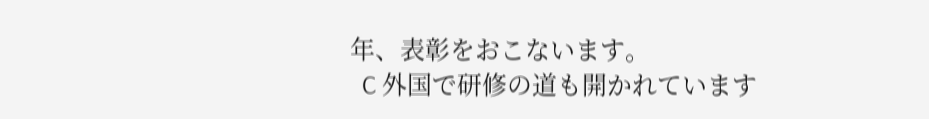年、表彰をおこないます。
  C 外国で研修の道も開かれています